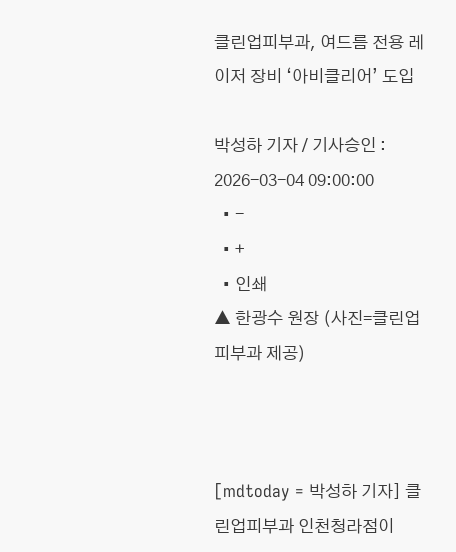클린업피부과, 여드름 전용 레이저 장비 ‘아비클리어’ 도입

박성하 기자 / 기사승인 : 2026-03-04 09:00:00
  • -
  • +
  • 인쇄
▲ 한광수 원장 (사진=클린업피부과 제공)



[mdtoday = 박성하 기자] 클린업피부과 인천청라점이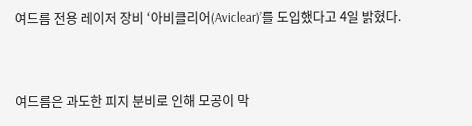여드름 전용 레이저 장비 ‘아비클리어(Aviclear)’를 도입했다고 4일 밝혔다.



여드름은 과도한 피지 분비로 인해 모공이 막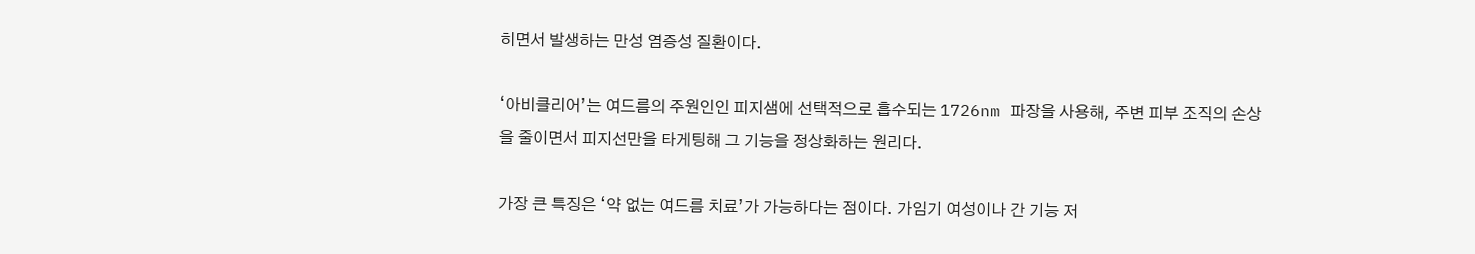히면서 발생하는 만성 염증성 질환이다.

‘아비클리어’는 여드름의 주원인인 피지샘에 선택적으로 흡수되는 1726nm 파장을 사용해, 주변 피부 조직의 손상을 줄이면서 피지선만을 타게팅해 그 기능을 정상화하는 원리다.

가장 큰 특징은 ‘약 없는 여드름 치료’가 가능하다는 점이다. 가임기 여성이나 간 기능 저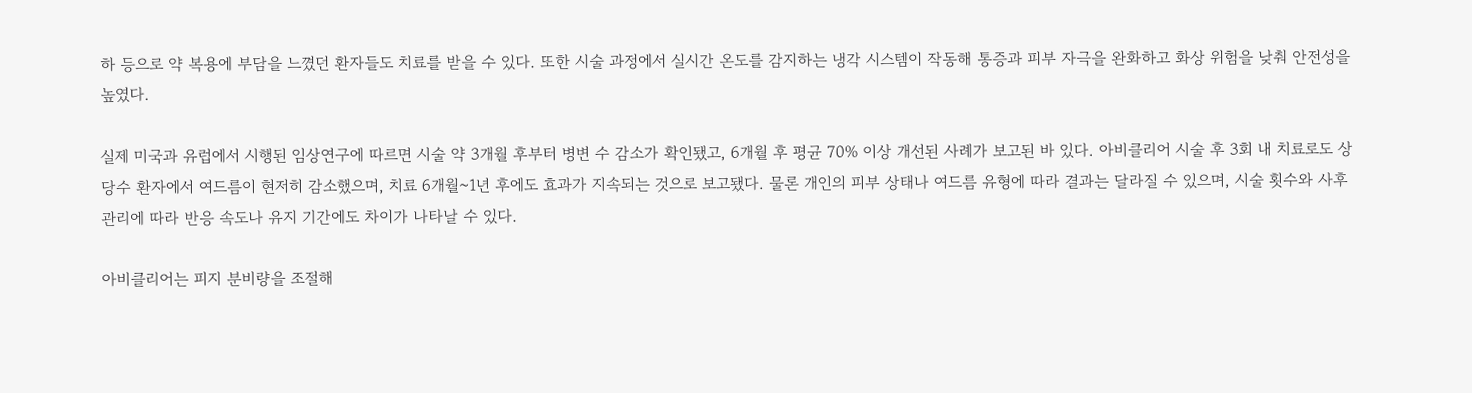하 등으로 약 복용에 부담을 느꼈던 환자들도 치료를 받을 수 있다. 또한 시술 과정에서 실시간 온도를 감지하는 냉각 시스템이 작동해 통증과 피부 자극을 완화하고 화상 위험을 낮춰 안전성을 높였다.

실제 미국과 유럽에서 시행된 임상연구에 따르면 시술 약 3개월 후부터 병변 수 감소가 확인됐고, 6개월 후 평균 70% 이상 개선된 사례가 보고된 바 있다. 아비클리어 시술 후 3회 내 치료로도 상당수 환자에서 여드름이 현저히 감소했으며, 치료 6개월~1년 후에도 효과가 지속되는 것으로 보고됐다. 물론 개인의 피부 상태나 여드름 유형에 따라 결과는 달라질 수 있으며, 시술 횟수와 사후 관리에 따라 반응 속도나 유지 기간에도 차이가 나타날 수 있다.

아비클리어는 피지 분비량을 조절해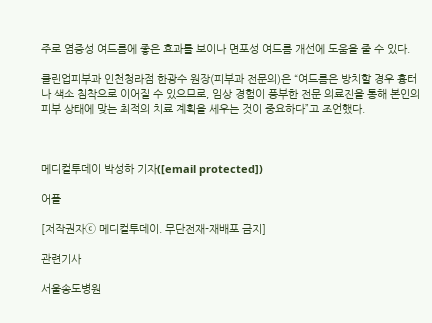주로 염증성 여드름에 좋은 효과를 보이나 면포성 여드름 개선에 도움을 줄 수 있다.

클린업피부과 인천청라점 한광수 원장(피부과 전문의)은 “여드름은 방치할 경우 흉터나 색소 침착으로 이어질 수 있으므로, 임상 경험이 풍부한 전문 의료진을 통해 본인의 피부 상태에 맞는 최적의 치료 계획을 세우는 것이 중요하다”고 조언했다.



메디컬투데이 박성하 기자([email protected])

어플

[저작권자ⓒ 메디컬투데이. 무단전재-재배포 금지]

관련기사

서울송도병원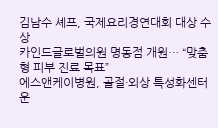김남수 셰프, 국제요리경연대회 대상 수상
카인드글로벌의원 명동점 개원… “맞춤형 피부 진료 목표”
에스앤케이병원, 골절·외상 특성화센터 운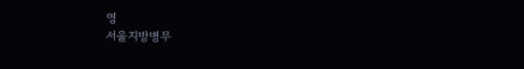영
서울지방병무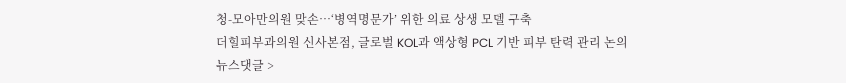청-모아만의원 맞손…‘병역명문가’ 위한 의료 상생 모델 구축
더힐피부과의원 신사본점, 글로벌 KOL과 액상형 PCL 기반 피부 탄력 관리 논의
뉴스댓글 >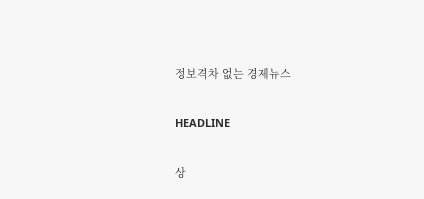정보격차 없는 경제뉴스

HEADLINE

상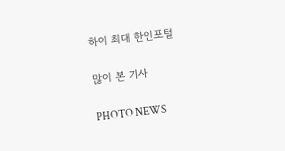하이 최대 한인포털

많이 본 기사

PHOTO NEWS